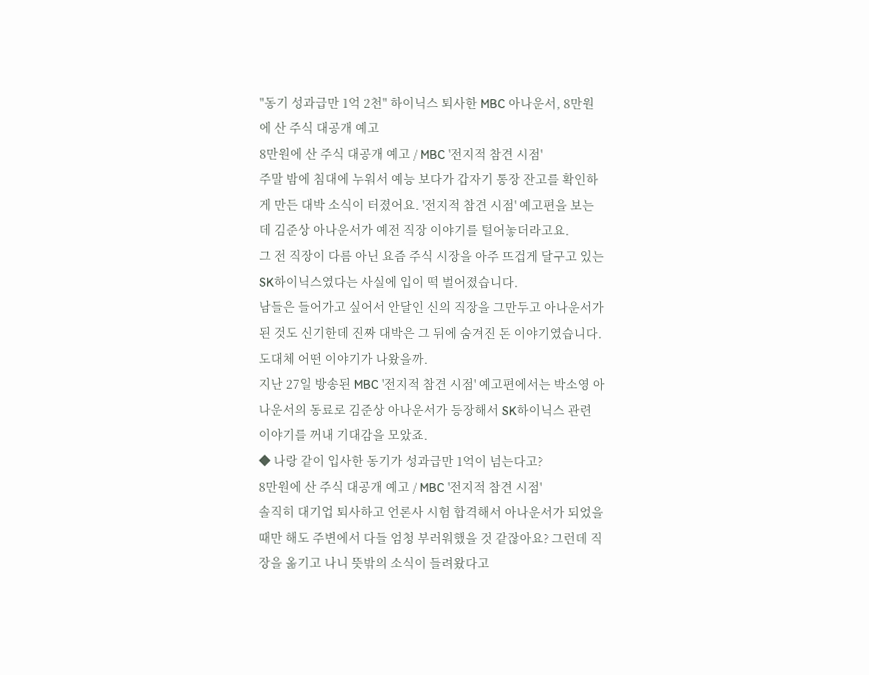"동기 성과급만 1억 2천" 하이닉스 퇴사한 MBC 아나운서, 8만원에 산 주식 대공개 예고
8만원에 산 주식 대공개 예고 / MBC '전지적 참견 시점'
주말 밤에 침대에 누워서 예능 보다가 갑자기 통장 잔고를 확인하게 만든 대박 소식이 터졌어요. '전지적 참견 시점' 예고편을 보는데 김준상 아나운서가 예전 직장 이야기를 털어놓더라고요.
그 전 직장이 다름 아닌 요즘 주식 시장을 아주 뜨겁게 달구고 있는 SK하이닉스였다는 사실에 입이 떡 벌어졌습니다.
남들은 들어가고 싶어서 안달인 신의 직장을 그만두고 아나운서가 된 것도 신기한데 진짜 대박은 그 뒤에 숨겨진 돈 이야기였습니다. 도대체 어떤 이야기가 나왔을까.
지난 27일 방송된 MBC '전지적 참견 시점' 예고편에서는 박소영 아나운서의 동료로 김준상 아나운서가 등장해서 SK하이닉스 관련 이야기를 꺼내 기대감을 모았죠.
◆ 나랑 같이 입사한 동기가 성과급만 1억이 넘는다고?
8만원에 산 주식 대공개 예고 / MBC '전지적 참견 시점'
솔직히 대기업 퇴사하고 언론사 시험 합격해서 아나운서가 되었을 때만 해도 주변에서 다들 엄청 부러워했을 것 같잖아요? 그런데 직장을 옮기고 나니 뜻밖의 소식이 들려왔다고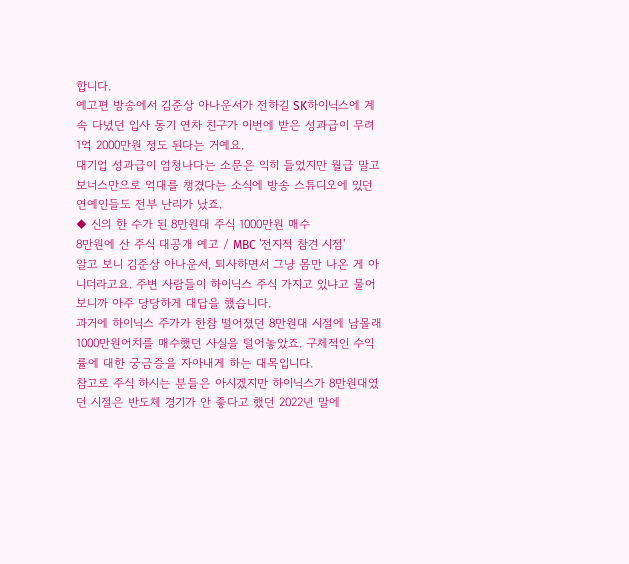합니다.
예고편 방송에서 김준상 아나운서가 전하길 SK하이닉스에 계속 다녔던 입사 동기 연차 친구가 이번에 받은 성과급이 무려 1억 2000만원 정도 된다는 거예요.
대기업 성과급이 엄청나다는 소문은 익히 들었지만 월급 말고 보너스만으로 억대를 챙겼다는 소식에 방송 스튜디오에 있던 연예인들도 전부 난리가 났죠.
◆ 신의 한 수가 된 8만원대 주식 1000만원 매수
8만원에 산 주식 대공개 예고 / MBC '전지적 참견 시점'
알고 보니 김준상 아나운서, 퇴사하면서 그냥 몸만 나온 게 아니더라고요. 주변 사람들이 하이닉스 주식 가지고 있냐고 물어보니까 아주 당당하게 대답을 했습니다.
과거에 하이닉스 주가가 한참 떨어졌던 8만원대 시절에 남몰래 1000만원어치를 매수했던 사실을 털어놓았죠. 구체적인 수익률에 대한 궁금증을 자아내게 하는 대목입니다.
참고로 주식 하시는 분들은 아시겠지만 하이닉스가 8만원대였던 시절은 반도체 경기가 안 좋다고 했던 2022년 말에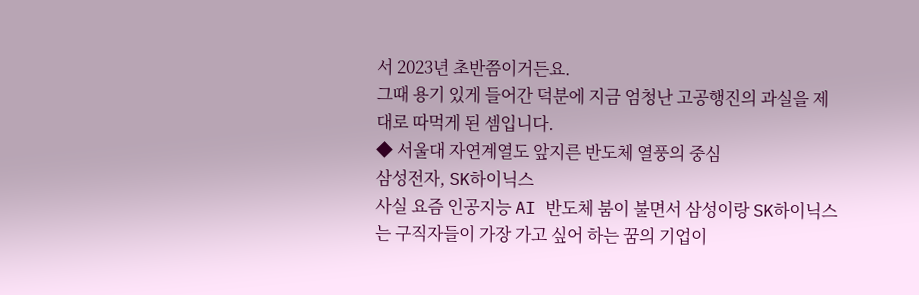서 2023년 초반쯤이거든요.
그때 용기 있게 들어간 덕분에 지금 엄청난 고공행진의 과실을 제대로 따먹게 된 셈입니다.
◆ 서울대 자연계열도 앞지른 반도체 열풍의 중심
삼성전자, SK하이닉스
사실 요즘 인공지능 AI 반도체 붐이 불면서 삼성이랑 SK하이닉스는 구직자들이 가장 가고 싶어 하는 꿈의 기업이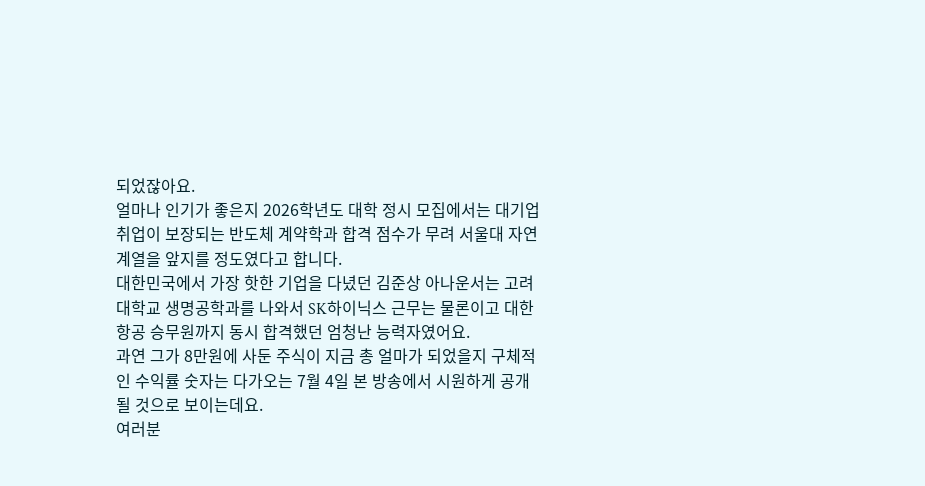되었잖아요.
얼마나 인기가 좋은지 2026학년도 대학 정시 모집에서는 대기업 취업이 보장되는 반도체 계약학과 합격 점수가 무려 서울대 자연계열을 앞지를 정도였다고 합니다.
대한민국에서 가장 핫한 기업을 다녔던 김준상 아나운서는 고려대학교 생명공학과를 나와서 SK하이닉스 근무는 물론이고 대한항공 승무원까지 동시 합격했던 엄청난 능력자였어요.
과연 그가 8만원에 사둔 주식이 지금 총 얼마가 되었을지 구체적인 수익률 숫자는 다가오는 7월 4일 본 방송에서 시원하게 공개될 것으로 보이는데요.
여러분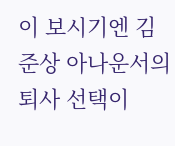이 보시기엔 김준상 아나운서의 퇴사 선택이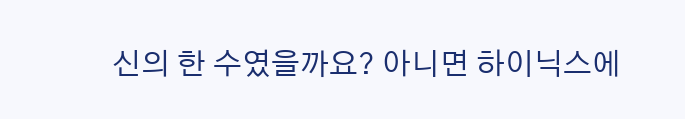신의 한 수였을까요? 아니면 하이닉스에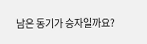남은 동기가 승자일까요?